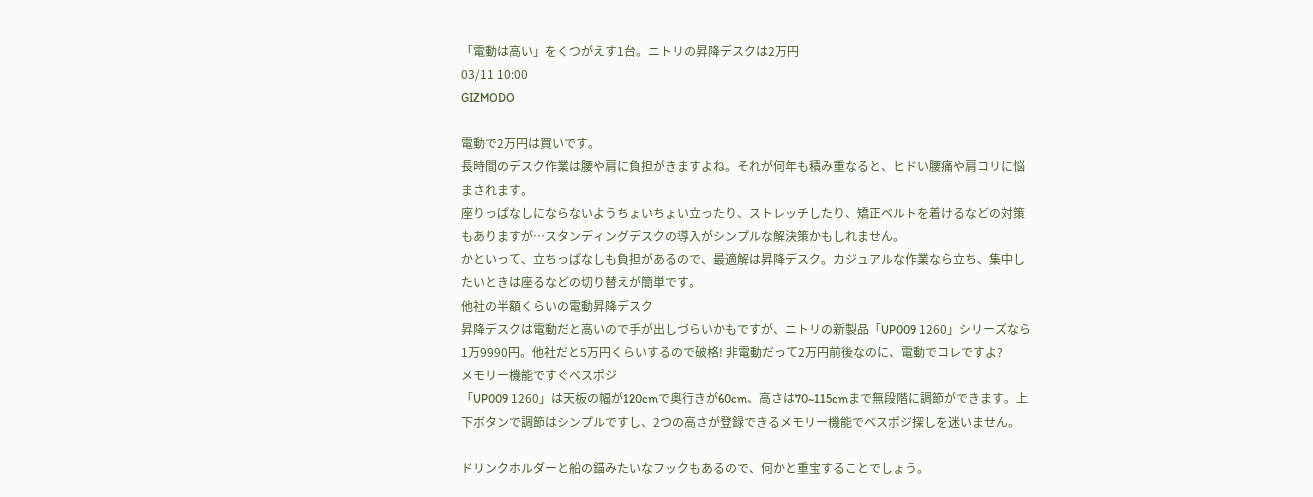「電動は高い」をくつがえす1台。ニトリの昇降デスクは2万円
03/11 10:00
GIZMODO

電動で2万円は買いです。
長時間のデスク作業は腰や肩に負担がきますよね。それが何年も積み重なると、ヒドい腰痛や肩コリに悩まされます。
座りっぱなしにならないようちょいちょい立ったり、ストレッチしたり、矯正ベルトを着けるなどの対策もありますが…スタンディングデスクの導入がシンプルな解決策かもしれません。
かといって、立ちっぱなしも負担があるので、最適解は昇降デスク。カジュアルな作業なら立ち、集中したいときは座るなどの切り替えが簡単です。
他社の半額くらいの電動昇降デスク
昇降デスクは電動だと高いので手が出しづらいかもですが、ニトリの新製品「UP009 1260」シリーズなら1万9990円。他社だと5万円くらいするので破格! 非電動だって2万円前後なのに、電動でコレですよ?
メモリー機能ですぐベスポジ
「UP009 1260」は天板の幅が120cmで奥行きが60cm、高さは70~115cmまで無段階に調節ができます。上下ボタンで調節はシンプルですし、2つの高さが登録できるメモリー機能でベスポジ探しを迷いません。

ドリンクホルダーと船の錨みたいなフックもあるので、何かと重宝することでしょう。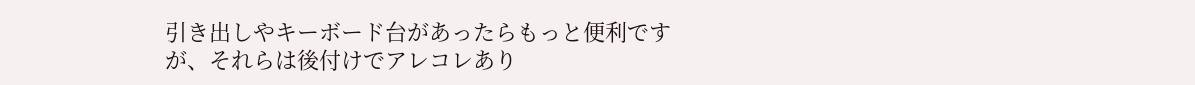引き出しやキーボード台があったらもっと便利ですが、それらは後付けでアレコレあり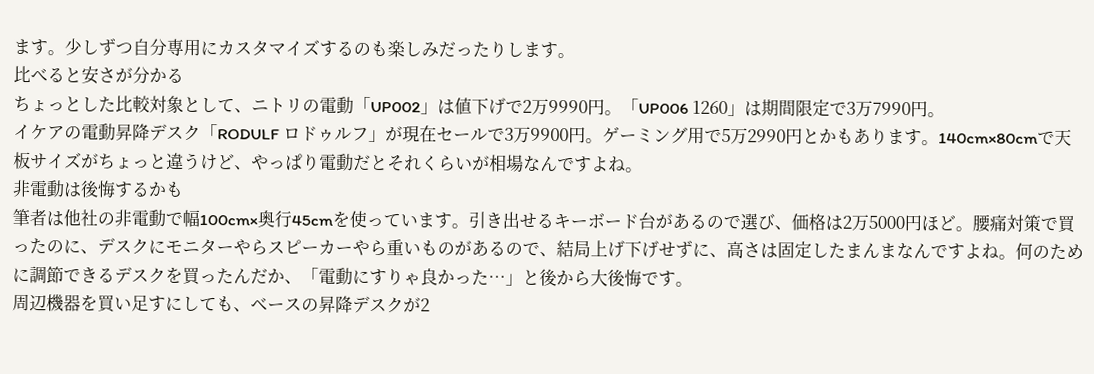ます。少しずつ自分専用にカスタマイズするのも楽しみだったりします。
比べると安さが分かる
ちょっとした比較対象として、ニトリの電動「UP002」は値下げで2万9990円。「UP006 1260」は期間限定で3万7990円。
イケアの電動昇降デスク「RODULF ロドゥルフ」が現在セールで3万9900円。ゲーミング用で5万2990円とかもあります。140cm×80cmで天板サイズがちょっと違うけど、やっぱり電動だとそれくらいが相場なんですよね。
非電動は後悔するかも
筆者は他社の非電動で幅100cm×奥行45cmを使っています。引き出せるキーボード台があるので選び、価格は2万5000円ほど。腰痛対策で買ったのに、デスクにモニターやらスピーカーやら重いものがあるので、結局上げ下げせずに、高さは固定したまんまなんですよね。何のために調節できるデスクを買ったんだか、「電動にすりゃ良かった…」と後から大後悔です。
周辺機器を買い足すにしても、ベースの昇降デスクが2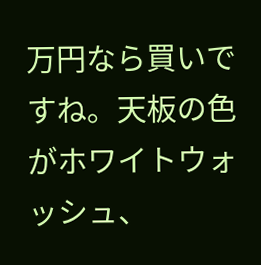万円なら買いですね。天板の色がホワイトウォッシュ、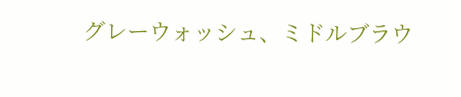グレーウォッシュ、ミドルブラウ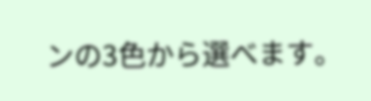ンの3色から選べます。